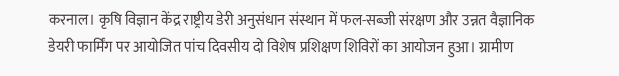करनाल। कृषि विज्ञान केंद्र राष्ट्रीय डेरी अनुसंधान संस्थान में फल-सब्जी संरक्षण और उन्नत वैज्ञानिक डेयरी फार्मिंग पर आयोजित पांच दिवसीय दो विशेष प्रशिक्षण शिविरों का आयोजन हुआ। ग्रामीण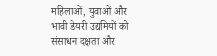महिलाओं, युवाओं और भावी डेयरी उद्यमियों को संसाधन दक्षता और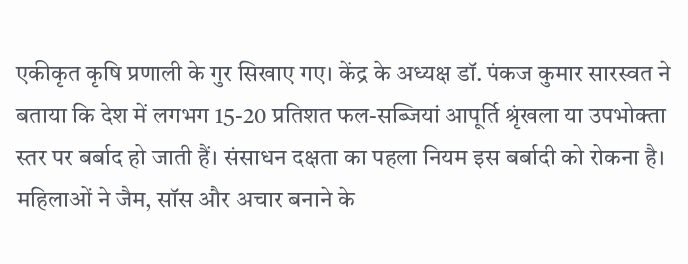एकीकृत कृषि प्रणाली के गुर सिखाए गए। केंद्र के अध्यक्ष डॉ. पंकज कुमार सारस्वत ने बताया कि देश में लगभग 15-20 प्रतिशत फल-सब्जियां आपूर्ति श्रृंखला या उपभोक्ता स्तर पर बर्बाद हो जाती हैं। संसाधन दक्षता का पहला नियम इस बर्बादी को रोकना है। महिलाओं ने जैम, सॉस और अचार बनाने के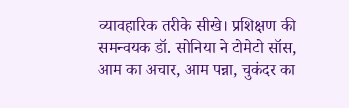व्यावहारिक तरीके सीखे। प्रशिक्षण की समन्वयक डॉ. सोनिया ने टोमेटो सॉस, आम का अचार, आम पन्ना, चुकंदर का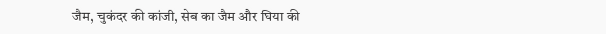जैम, चुकंदर की कांजी, सेब का जैम और घिया की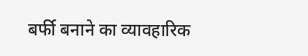बर्फी बनाने का व्यावहारिक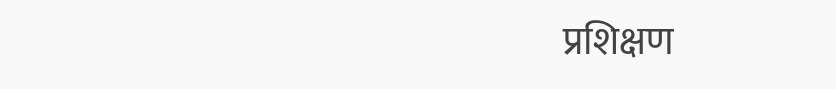प्रशिक्षण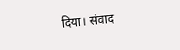दिया। संवाद